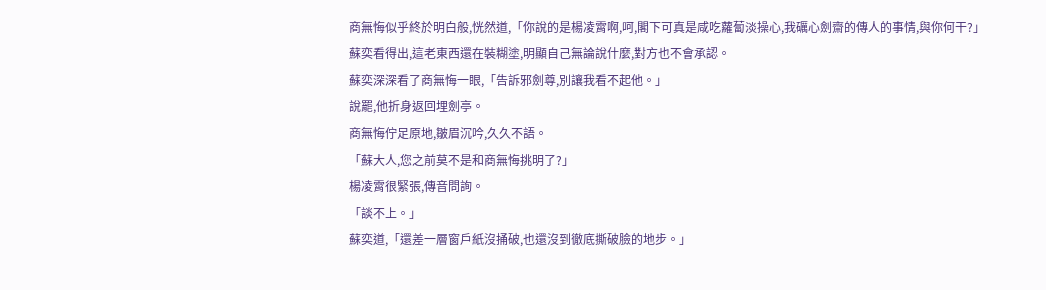商無悔似乎終於明白般,恍然道,「你說的是楊凌霄啊,呵,閣下可真是咸吃蘿蔔淡操心,我礪心劍齋的傳人的事情,與你何干?」
蘇奕看得出,這老東西還在裝糊塗,明顯自己無論說什麼,對方也不會承認。
蘇奕深深看了商無悔一眼,「告訴邪劍尊,別讓我看不起他。」
說罷,他折身返回埋劍亭。
商無悔佇足原地,皺眉沉吟,久久不語。
「蘇大人,您之前莫不是和商無悔挑明了?」
楊凌霄很緊張,傳音問詢。
「談不上。」
蘇奕道,「還差一層窗戶紙沒捅破,也還沒到徹底撕破臉的地步。」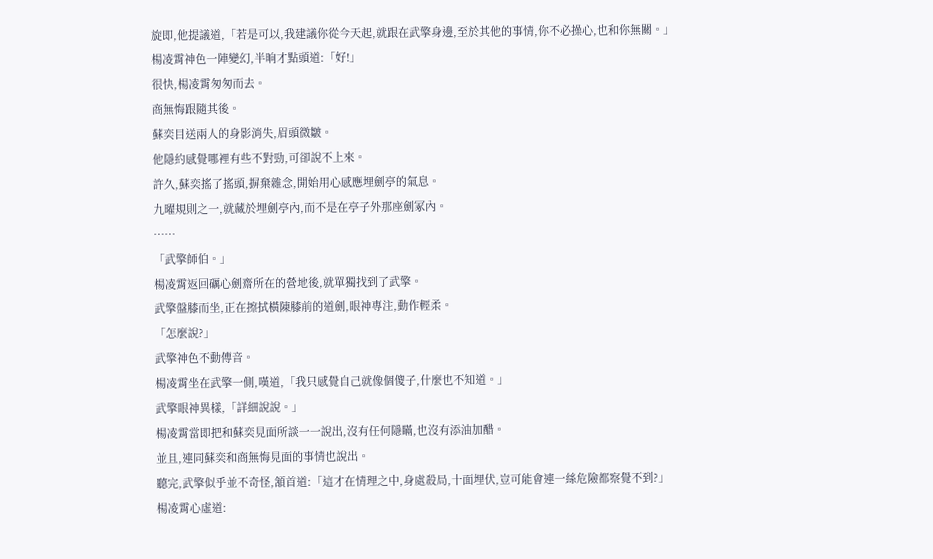旋即,他提議道,「若是可以,我建議你從今天起,就跟在武擎身邊,至於其他的事情,你不必操心,也和你無關。」
楊凌霄神色一陣變幻,半晌才點頭道:「好!」
很快,楊凌霄匆匆而去。
商無悔跟隨其後。
蘇奕目送兩人的身影消失,眉頭微皺。
他隱約感覺哪裡有些不對勁,可卻說不上來。
許久,蘇奕搖了搖頭,摒棄雜念,開始用心感應埋劍亭的氣息。
九曜規則之一,就藏於埋劍亭內,而不是在亭子外那座劍冢內。
……
「武擎師伯。」
楊凌霄返回礪心劍齋所在的營地後,就單獨找到了武擎。
武擎盤膝而坐,正在擦拭橫陳膝前的道劍,眼神專注,動作輕柔。
「怎麼說?」
武擎神色不動傳音。
楊凌霄坐在武擎一側,嘆道,「我只感覺自己就像個傻子,什麼也不知道。」
武擎眼神異樣,「詳細說說。」
楊凌霄當即把和蘇奕見面所談一一說出,沒有任何隱瞞,也沒有添油加醋。
並且,連同蘇奕和商無悔見面的事情也說出。
聽完,武擎似乎並不奇怪,頷首道:「這才在情理之中,身處殺局,十面埋伏,豈可能會連一絲危險都察覺不到?」
楊凌霄心虛道: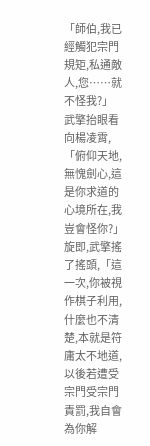「師伯,我已經觸犯宗門規矩,私通敵人,您……就不怪我?」
武擎抬眼看向楊凌霄,「俯仰天地,無愧劍心,這是你求道的心境所在,我豈會怪你?」
旋即,武擎搖了搖頭,「這一次,你被視作棋子利用,什麼也不清楚,本就是符庸太不地道,以後若遭受宗門受宗門責罰,我自會為你解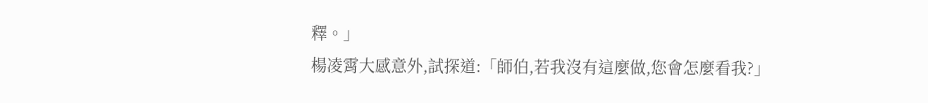釋。」
楊凌霄大感意外,試探道:「師伯,若我沒有這麼做,您會怎麼看我?」